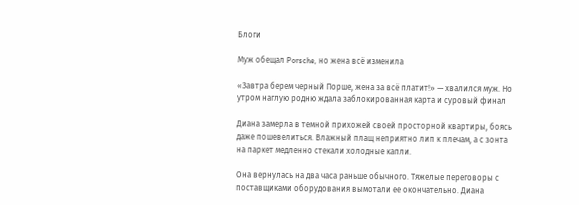Блоги

Муж обещал Porsche, но жена всё изменила

«Завтра берем черный Порше, жена за всё платит!» — хвалился муж. Но утром наглую родню ждала заблокированная карта и суровый финал

Диана замерла в темной прихожей своей просторной квартиры, боясь даже пошевелиться. Влажный плащ неприятно лип к плечам, а с зонта на паркет медленно стекали холодные капли.

Она вернулась на два часа раньше обычного. Тяжелые переговоры с поставщиками оборудования вымотали ее окончательно. Диана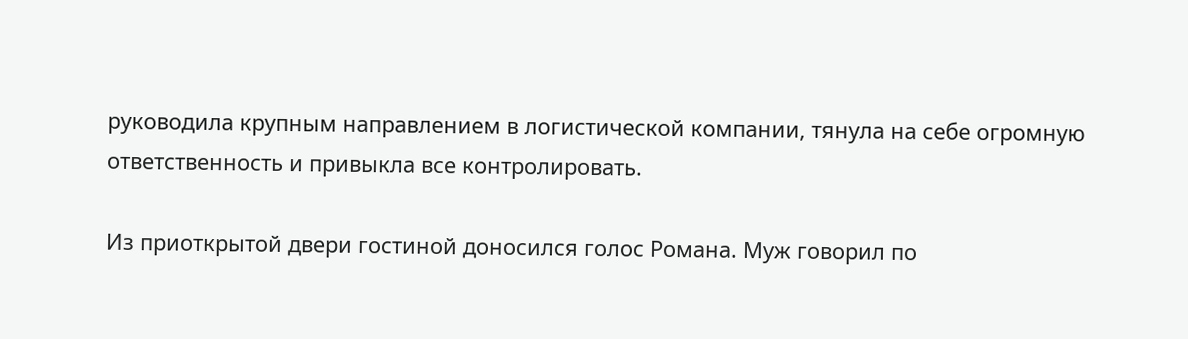руководила крупным направлением в логистической компании, тянула на себе огромную ответственность и привыкла все контролировать.

Из приоткрытой двери гостиной доносился голос Романа. Муж говорил по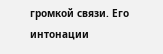громкой связи. Его интонации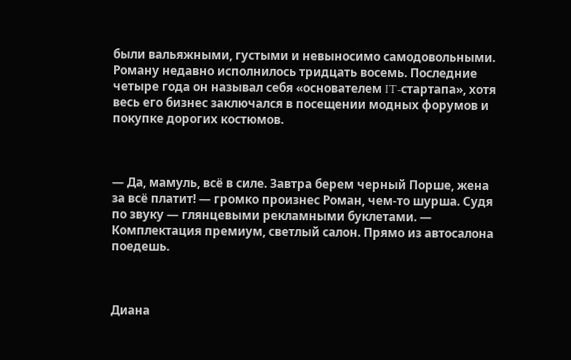были вальяжными, густыми и невыносимо самодовольными. Роману недавно исполнилось тридцать восемь. Последние четыре года он называл себя «основателем IT-стартапа», хотя весь его бизнес заключался в посещении модных форумов и покупке дорогих костюмов.



— Да, мамуль, всё в силе. Завтра берем черный Порше, жена за всё платит! — громко произнес Роман, чем-то шурша. Судя по звуку — глянцевыми рекламными буклетами. — Комплектация премиум, светлый салон. Прямо из автосалона поедешь.



Диана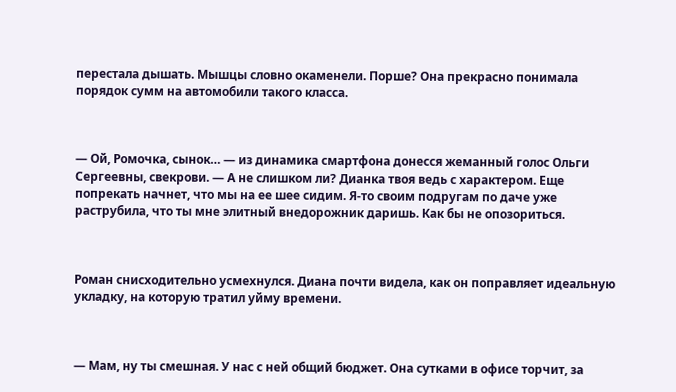перестала дышать. Мышцы словно окаменели. Порше? Она прекрасно понимала порядок сумм на автомобили такого класса.



— Ой, Ромочка, сынок… — из динамика смартфона донесся жеманный голос Ольги Сергеевны, свекрови. — А не слишком ли? Дианка твоя ведь с характером. Еще попрекать начнет, что мы на ее шее сидим. Я-то своим подругам по даче уже раструбила, что ты мне элитный внедорожник даришь. Как бы не опозориться.



Роман снисходительно усмехнулся. Диана почти видела, как он поправляет идеальную укладку, на которую тратил уйму времени.



— Мам, ну ты смешная. У нас с ней общий бюджет. Она сутками в офисе торчит, за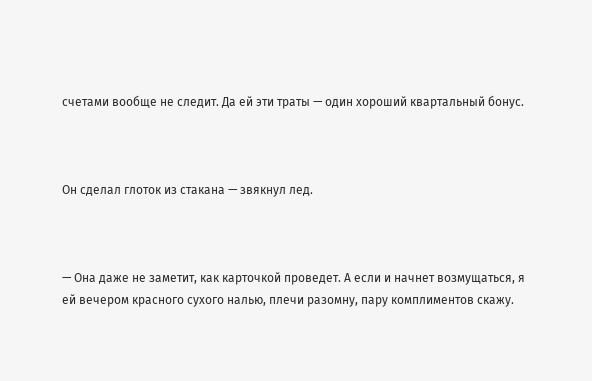счетами вообще не следит. Да ей эти траты — один хороший квартальный бонус.



Он сделал глоток из стакана — звякнул лед.



— Она даже не заметит, как карточкой проведет. А если и начнет возмущаться, я ей вечером красного сухого налью, плечи разомну, пару комплиментов скажу.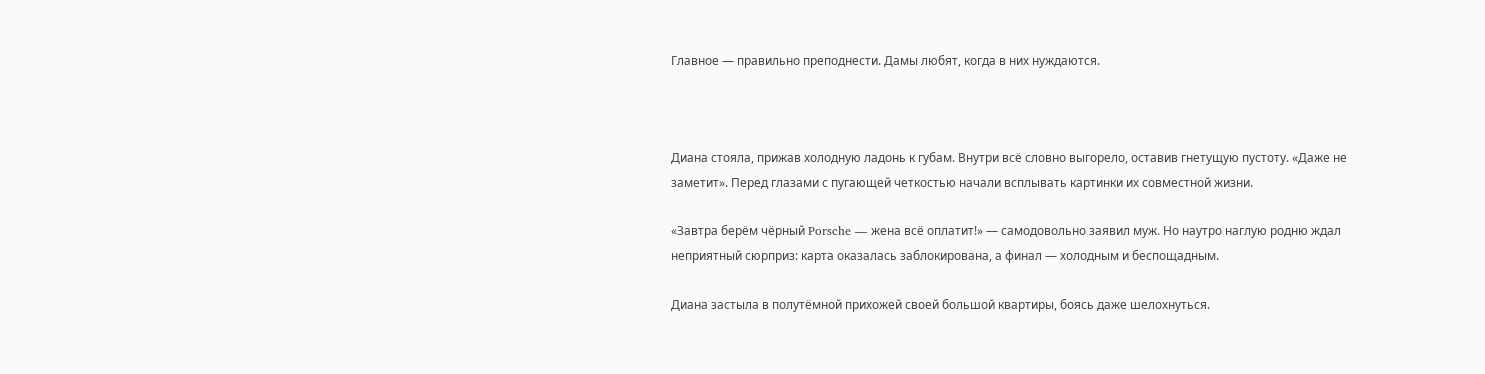Главное — правильно преподнести. Дамы любят, когда в них нуждаются.



Диана стояла, прижав холодную ладонь к губам. Внутри всё словно выгорело, оставив гнетущую пустоту. «Даже не заметит». Перед глазами с пугающей четкостью начали всплывать картинки их совместной жизни.

«Завтра берём чёрный Porsche — жена всё оплатит!» — самодовольно заявил муж. Но наутро наглую родню ждал неприятный сюрприз: карта оказалась заблокирована, а финал — холодным и беспощадным.

Диана застыла в полутёмной прихожей своей большой квартиры, боясь даже шелохнуться.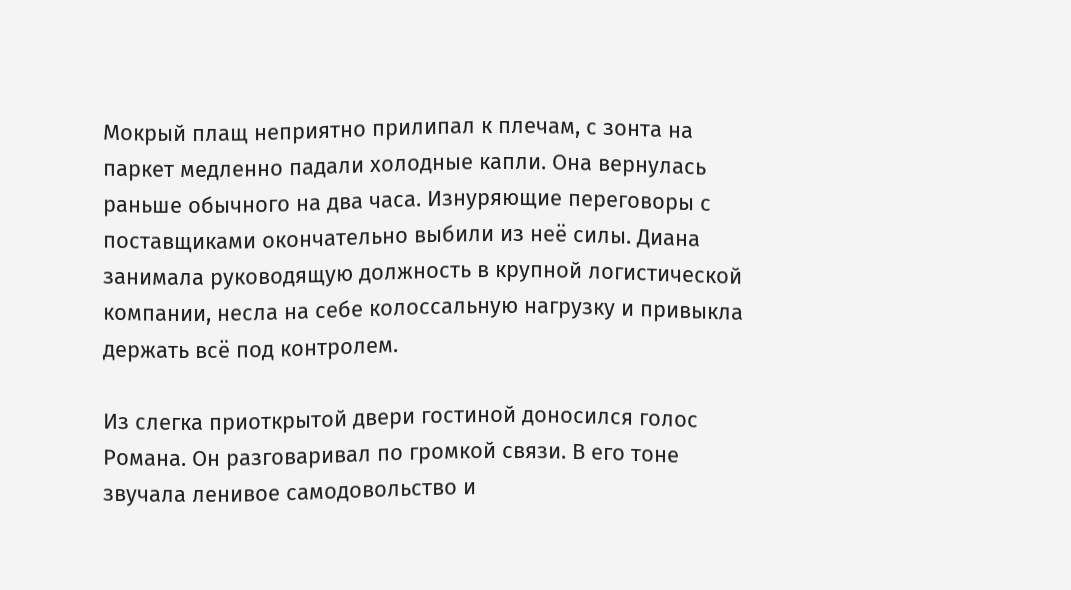Мокрый плащ неприятно прилипал к плечам, с зонта на паркет медленно падали холодные капли. Она вернулась раньше обычного на два часа. Изнуряющие переговоры с поставщиками окончательно выбили из неё силы. Диана занимала руководящую должность в крупной логистической компании, несла на себе колоссальную нагрузку и привыкла держать всё под контролем.

Из слегка приоткрытой двери гостиной доносился голос Романа. Он разговаривал по громкой связи. В его тоне звучала ленивое самодовольство и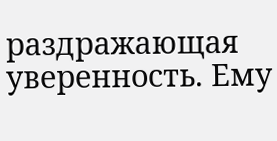раздражающая уверенность. Ему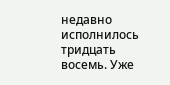недавно исполнилось тридцать восемь. Уже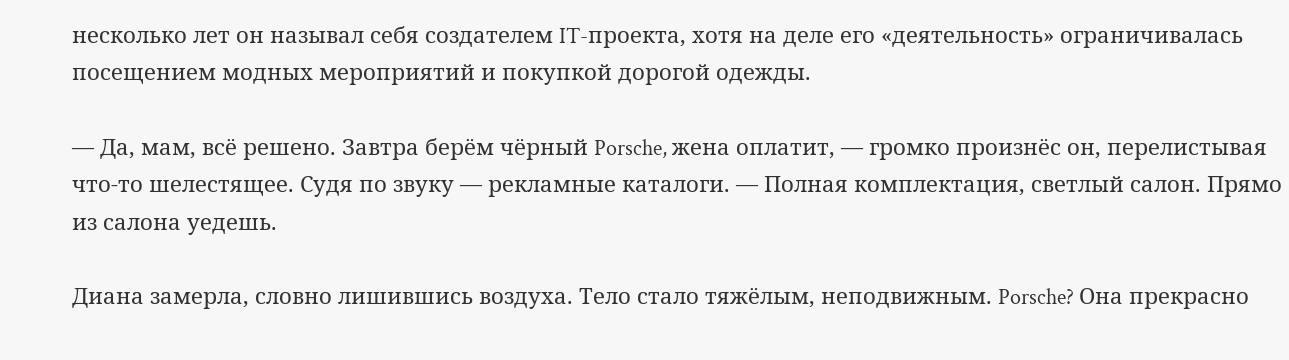несколько лет он называл себя создателем IT-проекта, хотя на деле его «деятельность» ограничивалась посещением модных мероприятий и покупкой дорогой одежды.

— Да, мам, всё решено. Завтра берём чёрный Porsche, жена оплатит, — громко произнёс он, перелистывая что-то шелестящее. Судя по звуку — рекламные каталоги. — Полная комплектация, светлый салон. Прямо из салона уедешь.

Диана замерла, словно лишившись воздуха. Тело стало тяжёлым, неподвижным. Porsche? Она прекрасно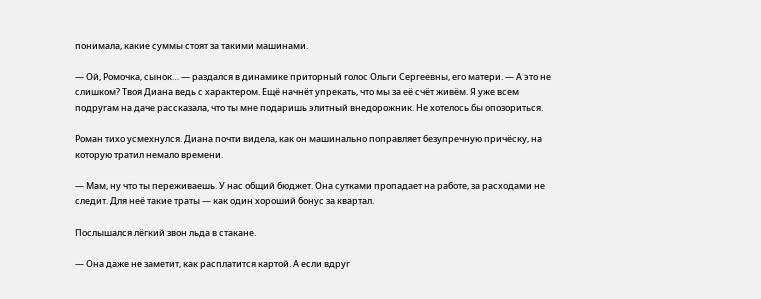понимала, какие суммы стоят за такими машинами.

— Ой, Ромочка, сынок… — раздался в динамике приторный голос Ольги Сергеевны, его матери. — А это не слишком? Твоя Диана ведь с характером. Ещё начнёт упрекать, что мы за её счёт живём. Я уже всем подругам на даче рассказала, что ты мне подаришь элитный внедорожник. Не хотелось бы опозориться.

Роман тихо усмехнулся. Диана почти видела, как он машинально поправляет безупречную причёску, на которую тратил немало времени.

— Мам, ну что ты переживаешь. У нас общий бюджет. Она сутками пропадает на работе, за расходами не следит. Для неё такие траты — как один хороший бонус за квартал.

Послышался лёгкий звон льда в стакане.

— Она даже не заметит, как расплатится картой. А если вдруг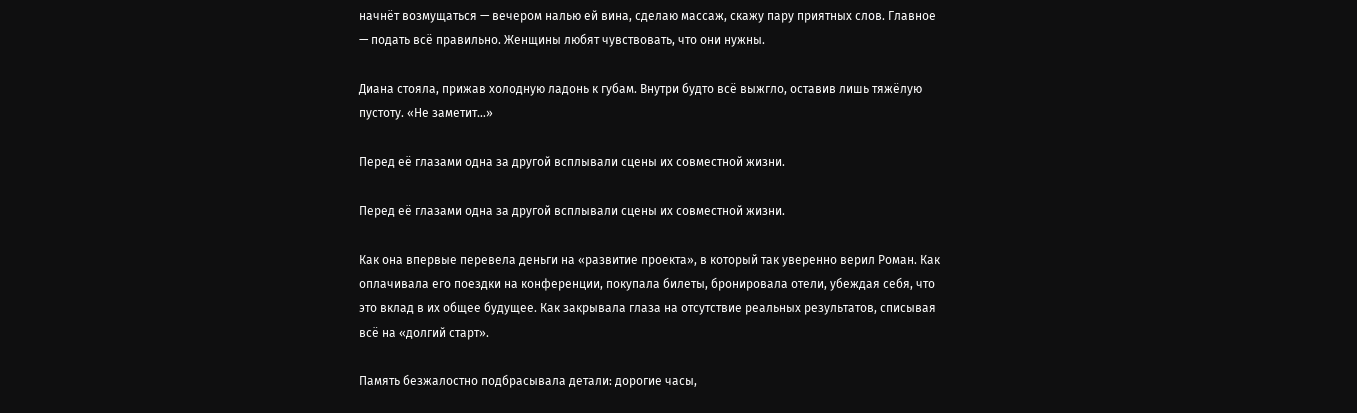начнёт возмущаться — вечером налью ей вина, сделаю массаж, скажу пару приятных слов. Главное — подать всё правильно. Женщины любят чувствовать, что они нужны.

Диана стояла, прижав холодную ладонь к губам. Внутри будто всё выжгло, оставив лишь тяжёлую пустоту. «Не заметит…»

Перед её глазами одна за другой всплывали сцены их совместной жизни.

Перед её глазами одна за другой всплывали сцены их совместной жизни.

Как она впервые перевела деньги на «развитие проекта», в который так уверенно верил Роман. Как оплачивала его поездки на конференции, покупала билеты, бронировала отели, убеждая себя, что это вклад в их общее будущее. Как закрывала глаза на отсутствие реальных результатов, списывая всё на «долгий старт».

Память безжалостно подбрасывала детали: дорогие часы,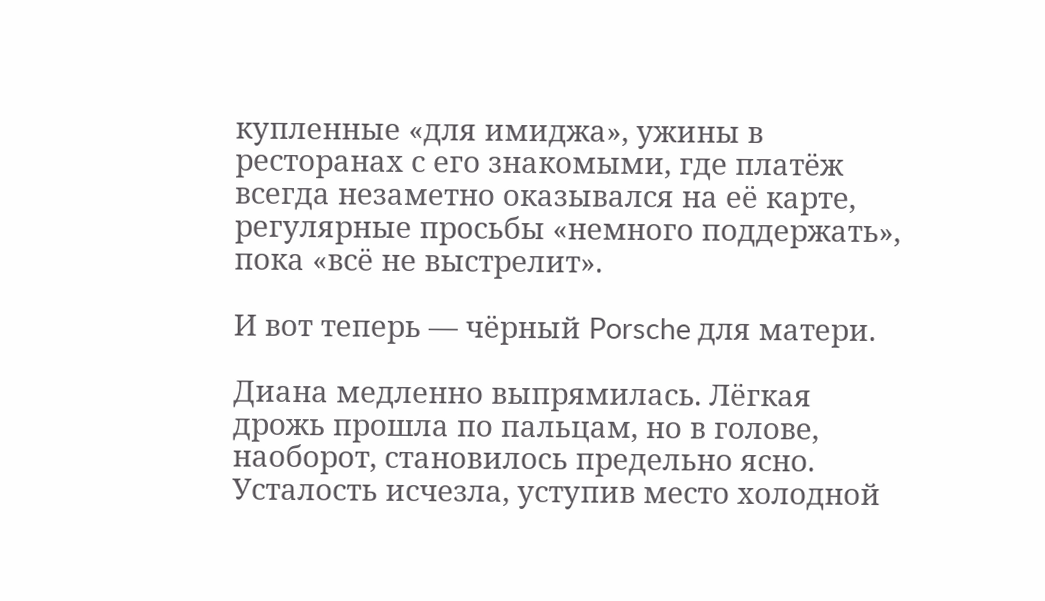купленные «для имиджа», ужины в ресторанах с его знакомыми, где платёж всегда незаметно оказывался на её карте, регулярные просьбы «немного поддержать», пока «всё не выстрелит».

И вот теперь — чёрный Porsche для матери.

Диана медленно выпрямилась. Лёгкая дрожь прошла по пальцам, но в голове, наоборот, становилось предельно ясно. Усталость исчезла, уступив место холодной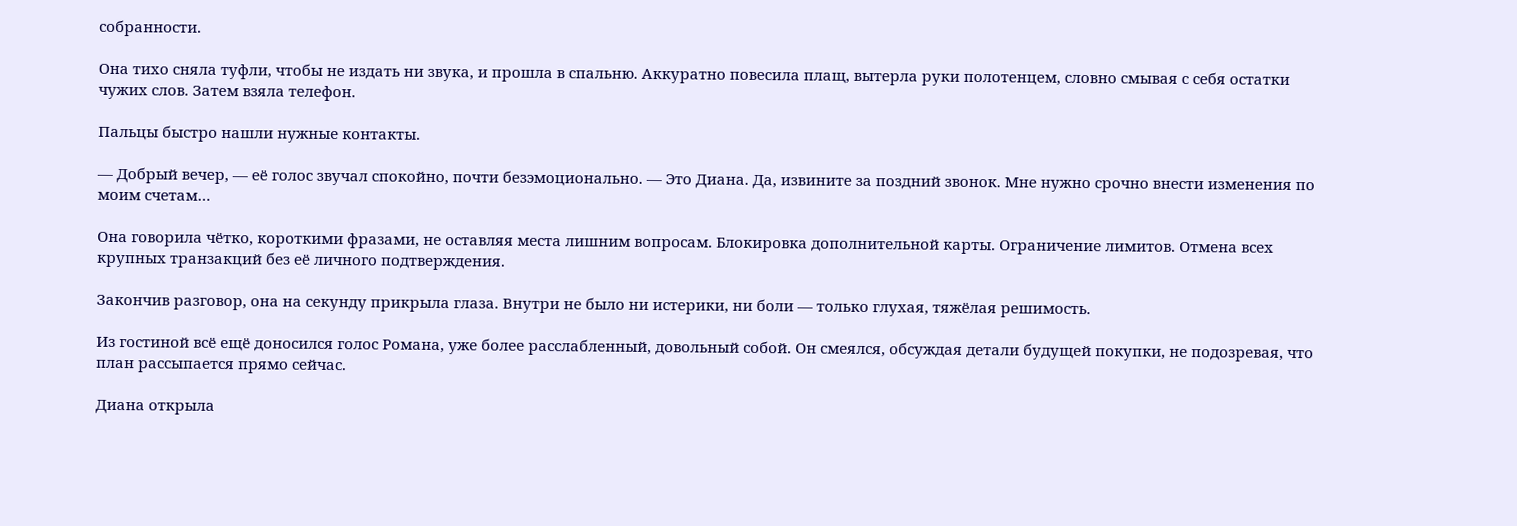собранности.

Она тихо сняла туфли, чтобы не издать ни звука, и прошла в спальню. Аккуратно повесила плащ, вытерла руки полотенцем, словно смывая с себя остатки чужих слов. Затем взяла телефон.

Пальцы быстро нашли нужные контакты.

— Добрый вечер, — её голос звучал спокойно, почти безэмоционально. — Это Диана. Да, извините за поздний звонок. Мне нужно срочно внести изменения по моим счетам…

Она говорила чётко, короткими фразами, не оставляя места лишним вопросам. Блокировка дополнительной карты. Ограничение лимитов. Отмена всех крупных транзакций без её личного подтверждения.

Закончив разговор, она на секунду прикрыла глаза. Внутри не было ни истерики, ни боли — только глухая, тяжёлая решимость.

Из гостиной всё ещё доносился голос Романа, уже более расслабленный, довольный собой. Он смеялся, обсуждая детали будущей покупки, не подозревая, что план рассыпается прямо сейчас.

Диана открыла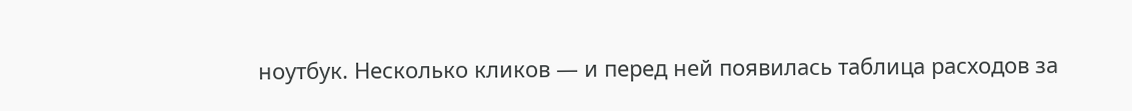ноутбук. Несколько кликов — и перед ней появилась таблица расходов за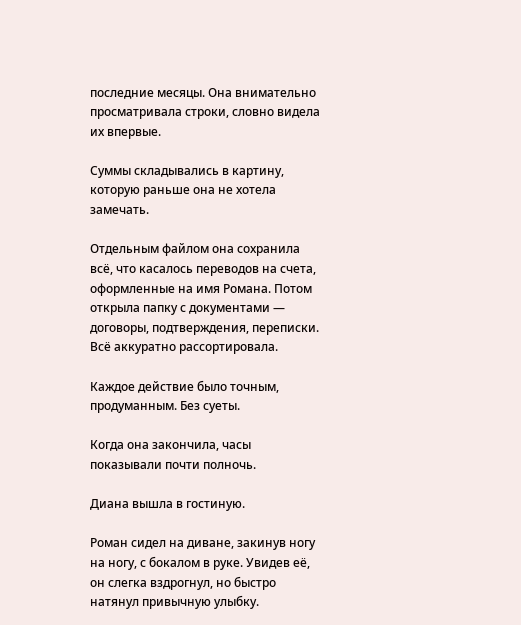последние месяцы. Она внимательно просматривала строки, словно видела их впервые.

Суммы складывались в картину, которую раньше она не хотела замечать.

Отдельным файлом она сохранила всё, что касалось переводов на счета, оформленные на имя Романа. Потом открыла папку с документами — договоры, подтверждения, переписки. Всё аккуратно рассортировала.

Каждое действие было точным, продуманным. Без суеты.

Когда она закончила, часы показывали почти полночь.

Диана вышла в гостиную.

Роман сидел на диване, закинув ногу на ногу, с бокалом в руке. Увидев её, он слегка вздрогнул, но быстро натянул привычную улыбку.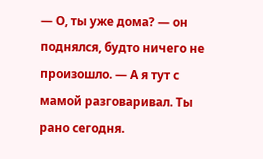— О, ты уже дома? — он поднялся, будто ничего не произошло. — А я тут с мамой разговаривал. Ты рано сегодня.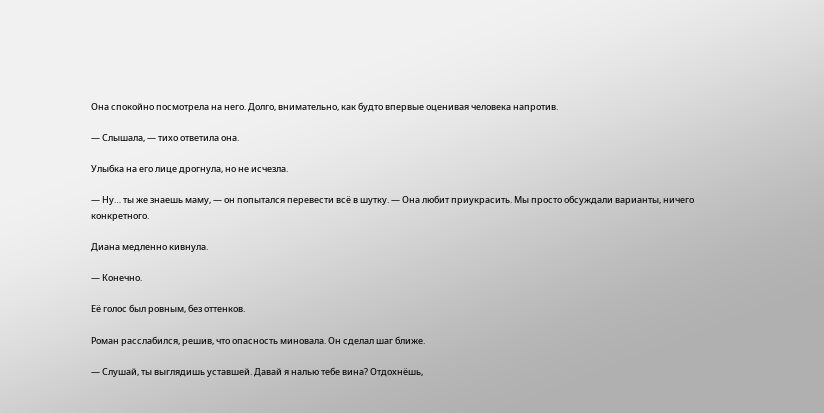Она спокойно посмотрела на него. Долго, внимательно, как будто впервые оценивая человека напротив.

— Слышала, — тихо ответила она.

Улыбка на его лице дрогнула, но не исчезла.

— Ну… ты же знаешь маму, — он попытался перевести всё в шутку. — Она любит приукрасить. Мы просто обсуждали варианты, ничего конкретного.

Диана медленно кивнула.

— Конечно.

Её голос был ровным, без оттенков.

Роман расслабился, решив, что опасность миновала. Он сделал шаг ближе.

— Слушай, ты выглядишь уставшей. Давай я налью тебе вина? Отдохнёшь,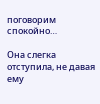поговорим спокойно…

Она слегка отступила, не давая ему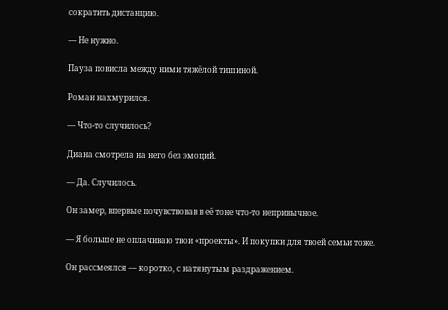сократить дистанцию.

— Не нужно.

Пауза повисла между ними тяжёлой тишиной.

Роман нахмурился.

— Что-то случилось?

Диана смотрела на него без эмоций.

— Да. Случилось.

Он замер, впервые почувствовав в её тоне что-то непривычное.

— Я больше не оплачиваю твои «проекты». И покупки для твоей семьи тоже.

Он рассмеялся — коротко, с натянутым раздражением.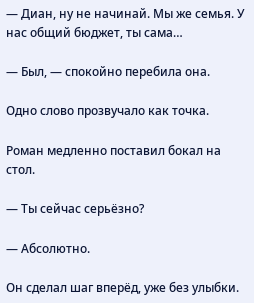— Диан, ну не начинай. Мы же семья. У нас общий бюджет, ты сама…

— Был, — спокойно перебила она.

Одно слово прозвучало как точка.

Роман медленно поставил бокал на стол.

— Ты сейчас серьёзно?

— Абсолютно.

Он сделал шаг вперёд, уже без улыбки.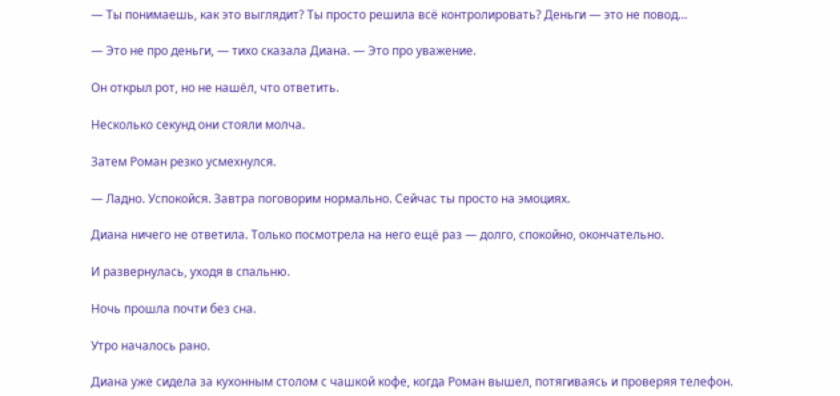— Ты понимаешь, как это выглядит? Ты просто решила всё контролировать? Деньги — это не повод…

— Это не про деньги, — тихо сказала Диана. — Это про уважение.

Он открыл рот, но не нашёл, что ответить.

Несколько секунд они стояли молча.

Затем Роман резко усмехнулся.

— Ладно. Успокойся. Завтра поговорим нормально. Сейчас ты просто на эмоциях.

Диана ничего не ответила. Только посмотрела на него ещё раз — долго, спокойно, окончательно.

И развернулась, уходя в спальню.

Ночь прошла почти без сна.

Утро началось рано.

Диана уже сидела за кухонным столом с чашкой кофе, когда Роман вышел, потягиваясь и проверяя телефон.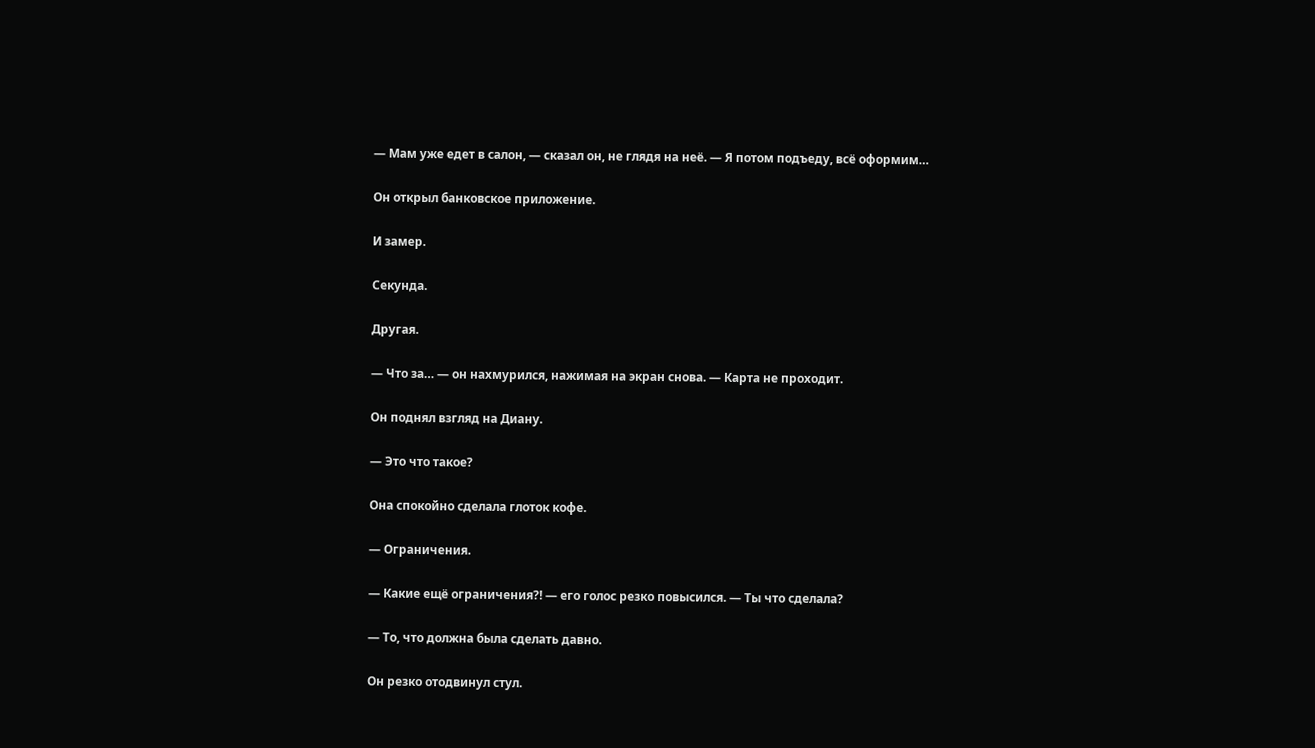— Мам уже едет в салон, — сказал он, не глядя на неё. — Я потом подъеду, всё оформим…

Он открыл банковское приложение.

И замер.

Секунда.

Другая.

— Что за… — он нахмурился, нажимая на экран снова. — Карта не проходит.

Он поднял взгляд на Диану.

— Это что такое?

Она спокойно сделала глоток кофе.

— Ограничения.

— Какие ещё ограничения?! — его голос резко повысился. — Ты что сделала?

— То, что должна была сделать давно.

Он резко отодвинул стул.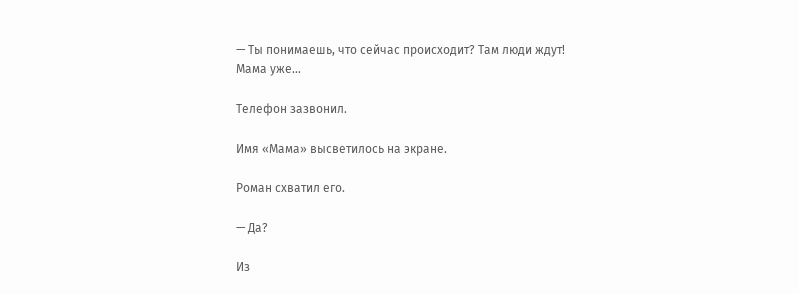— Ты понимаешь, что сейчас происходит? Там люди ждут! Мама уже…

Телефон зазвонил.

Имя «Мама» высветилось на экране.

Роман схватил его.

— Да?

Из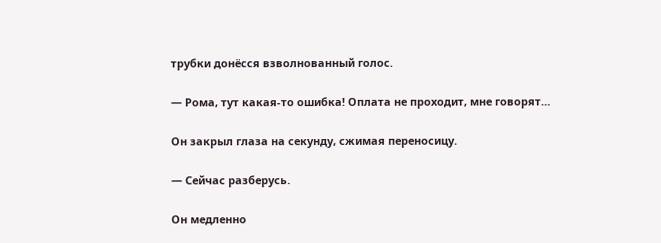трубки донёсся взволнованный голос.

— Рома, тут какая-то ошибка! Оплата не проходит, мне говорят…

Он закрыл глаза на секунду, сжимая переносицу.

— Сейчас разберусь.

Он медленно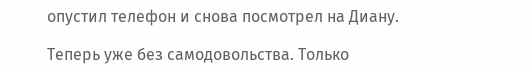опустил телефон и снова посмотрел на Диану.

Теперь уже без самодовольства. Только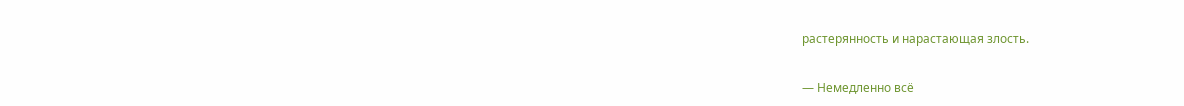растерянность и нарастающая злость.

— Немедленно всё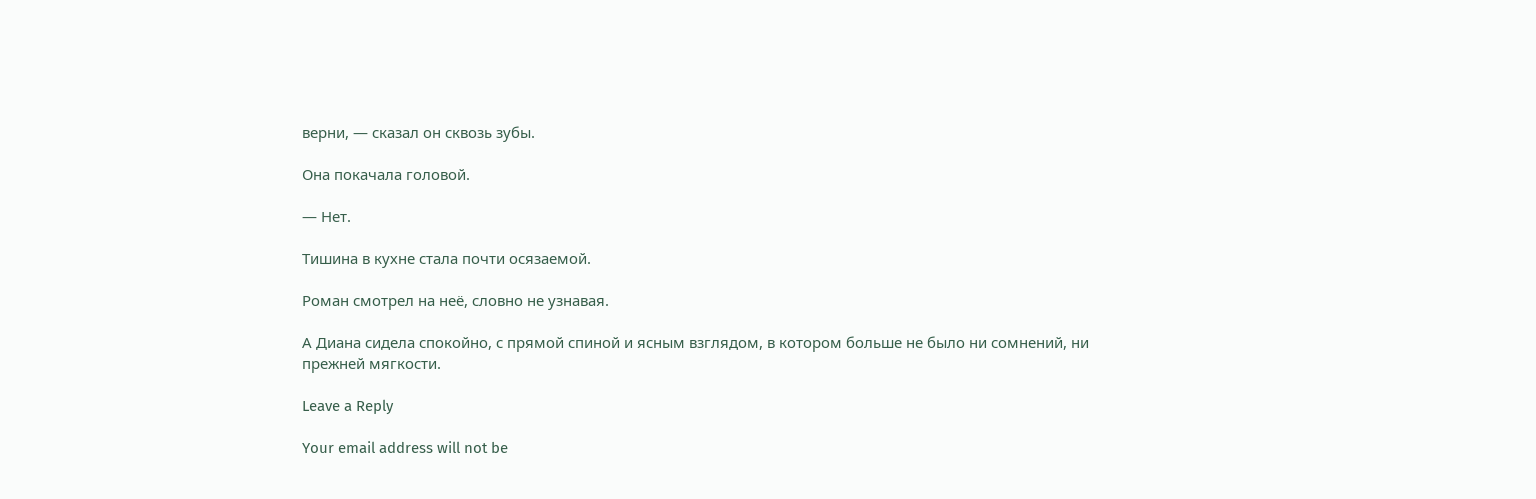верни, — сказал он сквозь зубы.

Она покачала головой.

— Нет.

Тишина в кухне стала почти осязаемой.

Роман смотрел на неё, словно не узнавая.

А Диана сидела спокойно, с прямой спиной и ясным взглядом, в котором больше не было ни сомнений, ни прежней мягкости.

Leave a Reply

Your email address will not be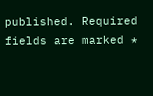published. Required fields are marked *